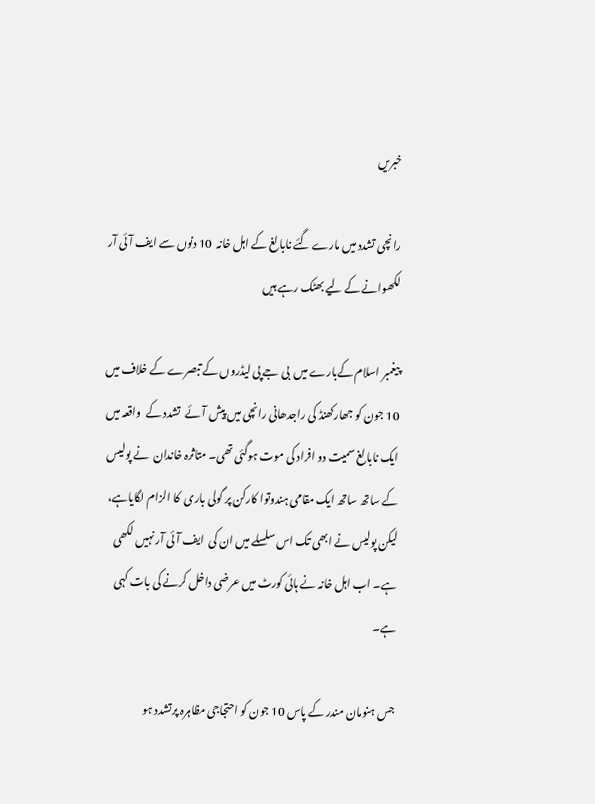خبریں

رانچی تشدد میں مارے گئے نابالغ کے اہل خانہ  10 دنوں سے ایف آئی آر لکھوانے کے لیے بھٹک رہے ہیں

پیغمبر اسلام کےبارے میں  بی جے پی لیڈروں کے تبصرے کے خلاف میں 10 جون کو جھارکھنڈ کی راجدھانی رانچی میں پیش آئے  تشدد کے  واقعہ میں ایک نابالغ سمیت دو افراد کی موت ہوگئی تھی۔ متاثرہ خاندان  نے پولیس کے ساتھ ساتھ ایک مقامی ہندوتوا کارکن پر گولی باری  کا الزام لگایاہے، لیکن پولیس نے ابھی تک اس سلسلے میں ان کی  ایف آئی آر نہیں لکھی ہے۔ اب اہل خانہ نے ہائی کورٹ میں عرضی داخل کرنے کی بات کہی ہے۔

جس ہنومان مندر کے پاس 10 جون کو احتجاجی مظاہرہ پرتشدد ہو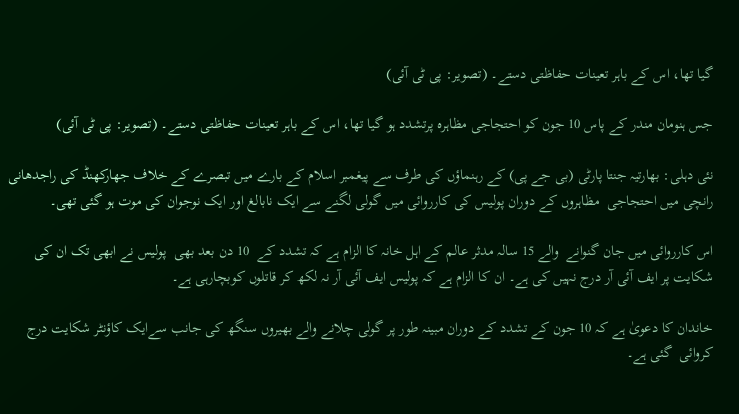گیا تھا، اس کے باہر تعینات حفاظتی دستے۔ (تصویر: پی ٹی آئی)

جس ہنومان مندر کے پاس 10 جون کو احتجاجی مظاہرہ پرتشدد ہو گیا تھا، اس کے باہر تعینات حفاظتی دستے۔ (تصویر: پی ٹی آئی)

نئی دہلی: بھارتیہ جنتا پارٹی (بی جے پی) کے رہنماؤں کی طرف سے پیغمبر اسلام کے بارے میں تبصرے کے خلاف جھارکھنڈ کی راجدھانی رانچی میں احتجاجی  مظاہروں کے دوران پولیس کی کارروائی میں گولی لگنے سے ایک نابالغ اور ایک نوجوان کی موت ہو گئی تھی۔

اس کارروائی میں جان گنوانے  والے 15 سالہ مدثر عالم کے اہل خانہ کا الزام ہے کہ تشدد کے  10 دن بعد بھی  پولیس نے ابھی تک ان کی شکایت پر ایف آئی آر درج نہیں کی ہے۔ ان کا الزام ہے کہ پولیس ایف آئی آر نہ لکھ کر قاتلوں کوبچارہی ہے۔

خاندان کا دعویٰ ہے کہ 10 جون کے تشدد کے دوران مبینہ طور پر گولی چلانے والے بھیروں سنگھ کی جانب سےایک کاؤنٹر شکایت درج کروائی  گئی ہے۔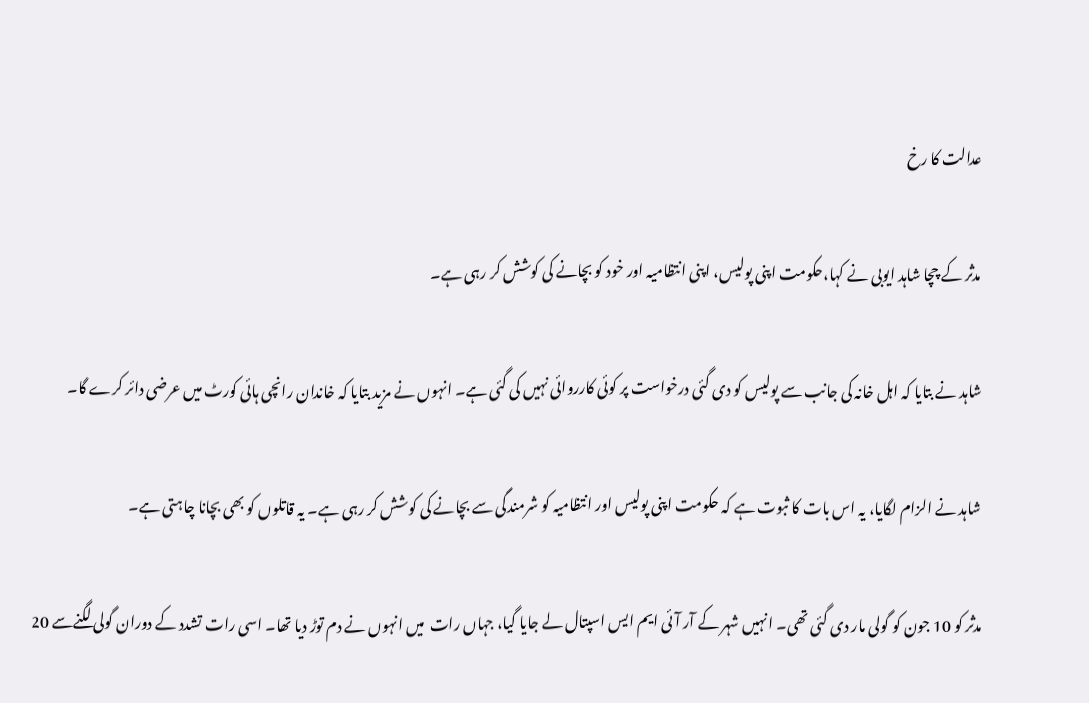عدالت کا رخ

مدثر کے چچا شاہد ایوبی نے کہا،حکومت اپنی پولیس، اپنی انتظامیہ اور خود کو بچانے کی کوشش کر رہی ہے۔

شاہد نے بتایا کہ اہل خانہ کی جانب سے پولیس کو دی گئی درخواست پر کوئی کارروائی نہیں کی گئی ہے۔ انہوں نے مزید بتایا کہ خاندان رانچی ہائی کورٹ میں عرضی دائر کرے گا۔

شاہد نے الزام لگایا، یہ اس بات کا ثبوت ہے کہ حکومت اپنی پولیس اور انتظامیہ کو شرمندگی سے بچانے کی کوشش کر رہی ہے۔ یہ قاتلوں کو بھی بچانا چاہتی ہے۔

مدثر کو 10 جون کو گولی مار دی گئی تھی۔ انہیں شہر کے آر آئی ایم ایس اسپتال لے جایا گیا، جہاں رات  میں انہوں نے دم توڑ دیا تھا۔ اسی رات تشدد کے دوران گولی لگنےسے 20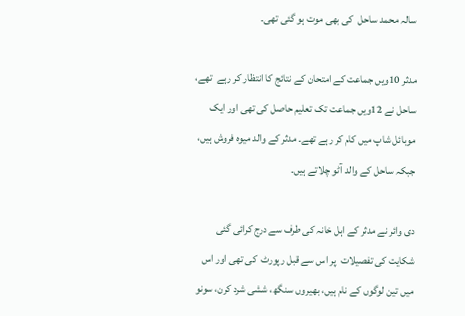سالہ محمد ساحل  کی بھی موت ہو گئی تھی۔

مدثر 10ویں جماعت کے امتحان کے نتائج کا انتظار کر رہے  تھے، ساحل نے 12ویں جماعت تک تعلیم حاصل کی تھی اور ایک موبائل شاپ میں کام کر رہے تھے۔ مدثر کے والد میوہ فروش ہیں، جبکہ ساحل کے والد آٹو چلاتے ہیں۔

دی وائر نے مدثر کے اہل خانہ کی طرف سے درج کرائی گئی شکایت کی تفصیلات  پر اس سے قبل رپورٹ  کی تھی اور اس میں تین لوگوں کے نام ہیں، بھیروں سنگھ، ششی شرد کرن، سونو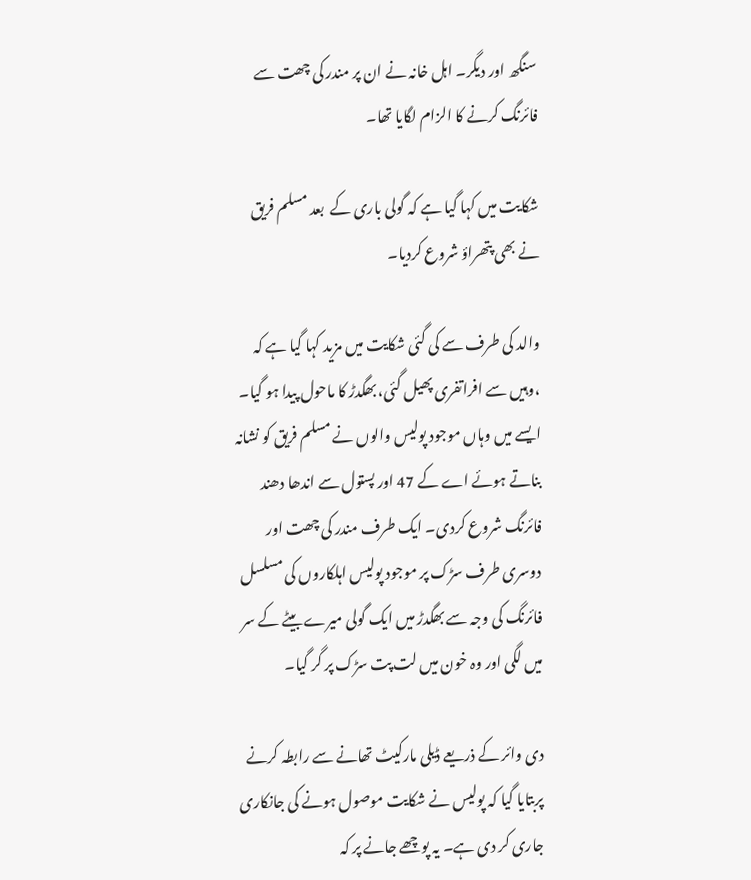سنگھ اور دیگر۔ اہل خانہ نے ان پر مندر کی چھت سے فائرنگ کرنے کا الزام لگایا تھا۔

شکایت میں کہا گیا ہے کہ گولی باری کے  بعد مسلم فریق نے بھی پتھراؤ شروع کردیا۔

والد کی طرف سے کی گئی شکایت میں مزید کہا گیا ہے کہ ،وہیں سے افراتفری پھیل گئی، بھگدڑ کا ماحول پیدا ہو گیا۔ ایسے میں وہاں موجود پولیس والوں نے مسلم فریق کو نشانہ بناتے ہوئے اے کے 47 اور پستول سے اندھا دھند فائرنگ شروع کردی۔ ایک طرف مندر کی چھت اور دوسری طرف سڑک پر موجود پولیس اہلکاروں کی مسلسل فائرنگ کی وجہ سے بھگدڑ میں ایک گولی میرے بیٹے کے سر میں لگی اور وہ خون میں لت پت سڑک پر گر گیا۔

دی وائر کے ذریعے ڈیلی مارکیٹ تھانے سے رابطہ کرنے پربتایا گیا کہ پولیس نے شکایت موصول ہونے کی جانکاری جاری کر دی ہے۔ یہ پوچھے جانے پر کہ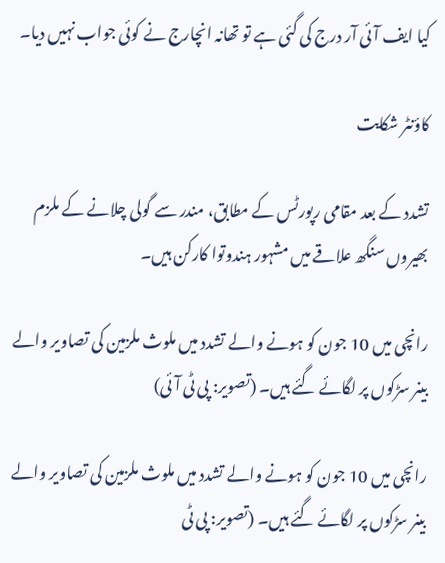کیا ایف آئی آر درج کی گئی ہے تو تھانہ انچارج نے کوئی جواب نہیں دیا۔

کاؤنٹر شکایت

تشدد کے بعد مقامی رپورٹس کے مطابق، مندر سے گولی چلانے کے ملزم بھیروں سنگھ علاقے میں مشہور ہندوتوا کارکن ہیں۔

رانچی میں 10 جون کو ہونے والے تشدد میں ملوث ملزمین کی تصاویر والے بینر سڑکوں پر لگائے گئے ہیں۔ (تصویر: پی ٹی آئی)

رانچی میں 10 جون کو ہونے والے تشدد میں ملوث ملزمین کی تصاویر والے بینر سڑکوں پر لگائے گئے ہیں۔ (تصویر: پی ٹی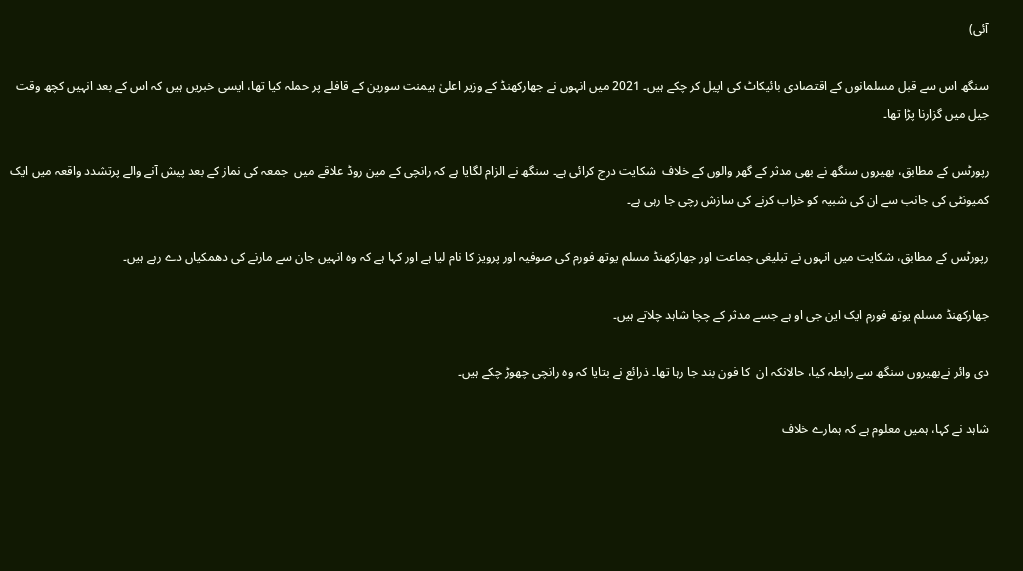آئی)

سنگھ اس سے قبل مسلمانوں کے اقتصادی بائیکاٹ کی اپیل کر چکے ہیں۔ 2021 میں انہوں نے جھارکھنڈ کے وزیر اعلیٰ ہیمنت سورین کے قافلے پر حملہ کیا تھا، ایسی خبریں ہیں کہ اس کے بعد انہیں کچھ وقت جیل میں گزارنا پڑا تھا۔

رپورٹس کے مطابق، بھیروں سنگھ نے بھی مدثر کے گھر والوں کے خلاف  شکایت درج کرائی ہے۔ سنگھ نے الزام لگایا ہے کہ رانچی کے مین روڈ علاقے میں  جمعہ کی نماز کے بعد پیش آنے والے پرتشدد واقعہ میں ایک کمیونٹی کی جانب سے ان کی شبیہ کو خراب کرنے کی سازش رچی جا رہی ہے۔

رپورٹس کے مطابق، شکایت میں انہوں نے تبلیغی جماعت اور جھارکھنڈ مسلم یوتھ فورم کی صوفیہ اور پرویز کا نام لیا ہے اور کہا ہے کہ وہ انہیں جان سے مارنے کی دھمکیاں دے رہے ہیں۔

جھارکھنڈ مسلم یوتھ فورم ایک این جی او ہے جسے مدثر کے چچا شاہد چلاتے ہیں۔

دی وائر نےبھیروں سنگھ سے رابطہ کیا، حالانکہ ان  کا فون بند جا رہا تھا۔ ذرائع نے بتایا کہ وہ رانچی چھوڑ چکے ہیں۔

شاہد نے کہا، ہمیں معلوم ہے کہ ہمارے خلاف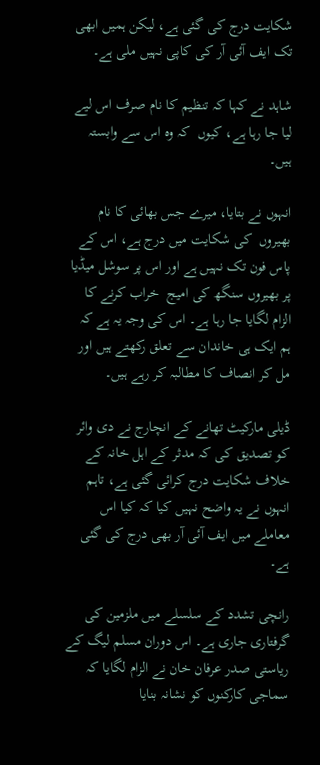شکایت درج کی گئی ہے، لیکن ہمیں ابھی تک ایف آئی آر کی کاپی نہیں ملی ہے۔

شاہد نے کہا کہ تنظیم کا نام صرف اس لیے لیا جا رہا ہے، کیوں  کہ وہ اس سے وابستہ ہیں۔

انہوں نے بتایا، میرے جس بھائی کا نام بھیروں  کی شکایت میں درج ہے، اس کے پاس فون تک نہیں ہے اور اس پر سوشل میڈیا پر بھیروں سنگھ کی امیج  خراب کرنے کا الزام لگایا جا رہا ہے۔ اس کی وجہ یہ ہے کہ ہم ایک ہی خاندان سے تعلق رکھتے ہیں اور مل کر انصاف کا مطالبہ کر رہے ہیں۔

ڈیلی مارکیٹ تھانے کے انچارج نے دی وائر کو تصدیق کی کہ مدثر کے اہل خانہ کے خلاف شکایت درج کرائی گئی ہے، تاہم انہوں نے یہ واضح نہیں کیا کہ کیا اس معاملے میں ایف آئی آر بھی درج کی گئی ہے۔

رانچی تشدد کے سلسلے میں ملزمین کی گرفتاری جاری ہے۔ اس دوران مسلم لیگ کے ریاستی صدر عرفان خان نے الزام لگایا کہ سماجی کارکنوں کو نشانہ بنایا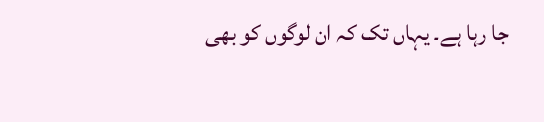جا رہا ہے۔ یہاں تک کہ ان لوگوں کو بھی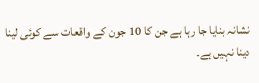نشانہ بنایا جا رہا ہے جن کا 10 جون کے واقعات سے کوئی لینا دینا نہیں ہے۔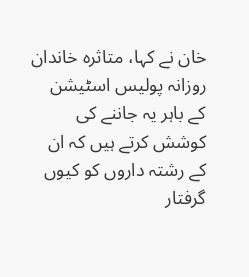خان نے کہا، متاثرہ خاندان روزانہ پولیس اسٹیشن کے باہر یہ جاننے کی کوشش کرتے ہیں کہ ان کے رشتہ داروں کو کیوں گرفتار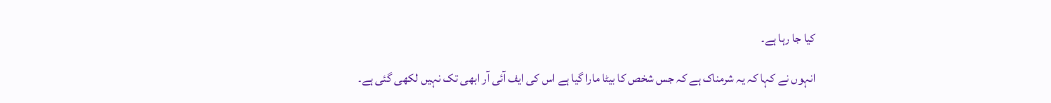کیا جا رہا ہے۔

انہوں نے کہا کہ یہ شرمناک ہے کہ جس شخص کا بیٹا مارا گیا ہے اس کی ایف آئی آر ابھی تک نہیں لکھی گئی ہے۔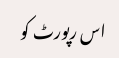اس رپورٹ کو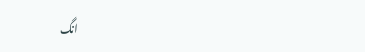انگ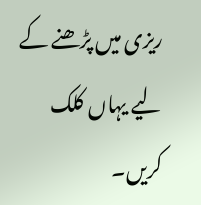ریزی میں پڑھنے کے لیے یہاں کلک کریں۔